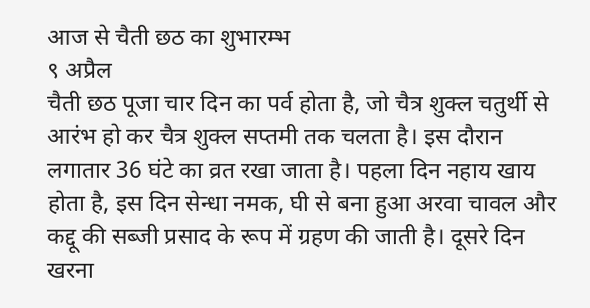आज से चैती छठ का शुभारम्भ
९ अप्रैल
चैती छठ पूजा चार दिन का पर्व होता है, जो चैत्र शुक्ल चतुर्थी से आरंभ हो कर चैत्र शुक्ल सप्तमी तक चलता है। इस दौरान लगातार 36 घंटे का व्रत रखा जाता है। पहला दिन नहाय खाय होता है, इस दिन सेन्धा नमक, घी से बना हुआ अरवा चावल और कद्दू की सब्जी प्रसाद के रूप में ग्रहण की जाती है। दूसरे दिन खरना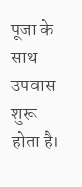पूजा के साथ उपवास शुरू होता है।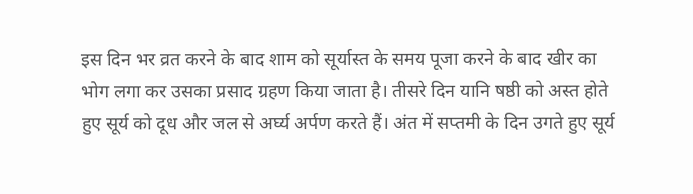इस दिन भर व्रत करने के बाद शाम को सूर्यास्त के समय पूजा करने के बाद खीर का भोग लगा कर उसका प्रसाद ग्रहण किया जाता है। तीसरे दिन यानि षष्ठी को अस्त होते हुए सूर्य को दूध और जल से अर्घ्य अर्पण करते हैं। अंत में सप्तमी के दिन उगते हुए सूर्य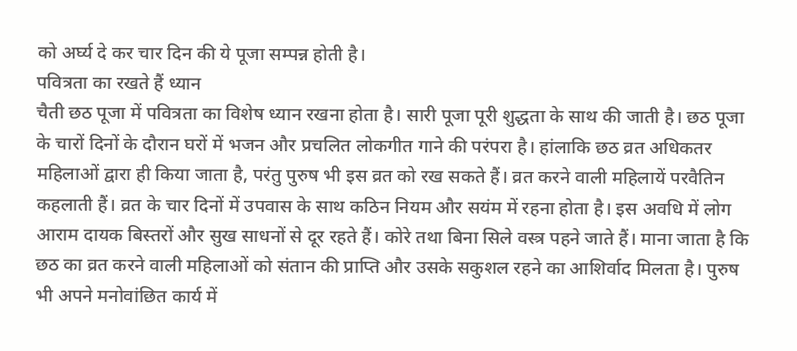को अर्घ्य दे कर चार दिन की ये पूजा सम्पन्न होती है।
पवित्रता का रखते हैं ध्यान
चैती छठ पूजा में पवित्रता का विशेष ध्यान रखना होता है। सारी पूजा पूरी शुद्धता के साथ की जाती है। छठ पूजा के चारों दिनों के दौरान घरों में भजन और प्रचलित लोकगीत गाने की परंपरा है। हांलाकि छठ व्रत अधिकतर महिलाओं द्वारा ही किया जाता है, परंतु पुरुष भी इस व्रत को रख सकते हैं। व्रत करने वाली महिलायें परवैतिन कहलाती हैं। व्रत के चार दिनों में उपवास के साथ कठिन नियम और सयंम में रहना होता है। इस अवधि में लोग आराम दायक बिस्तरों और सुख साधनों से दूर रहते हैं। कोरे तथा बिना सिले वस्त्र पहने जाते हैं। माना जाता है कि छठ का व्रत करने वाली महिलाओं को संतान की प्राप्ति और उसके सकुशल रहने का आशिर्वाद मिलता है। पुरुष भी अपने मनोवांछित कार्य में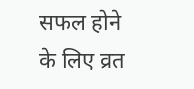सफल होने के लिए व्रत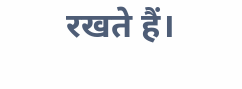रखते हैं।